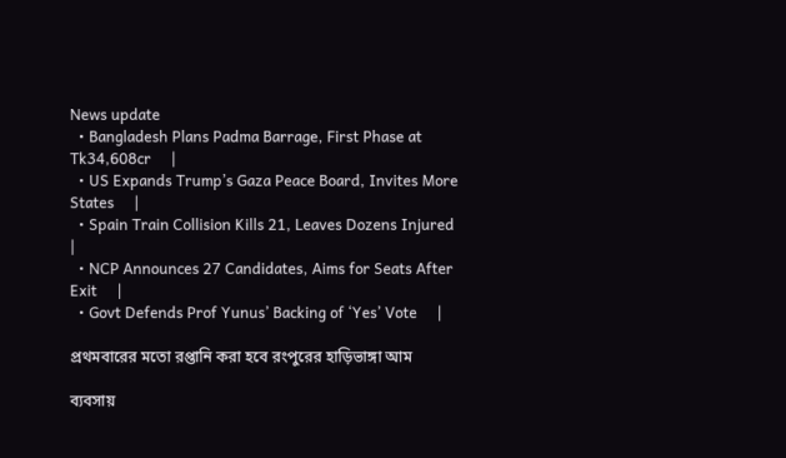News update
  • Bangladesh Plans Padma Barrage, First Phase at Tk34,608cr     |
  • US Expands Trump’s Gaza Peace Board, Invites More States     |
  • Spain Train Collision Kills 21, Leaves Dozens Injured     |
  • NCP Announces 27 Candidates, Aims for Seats After Exit     |
  • Govt Defends Prof Yunus’ Backing of ‘Yes’ Vote     |

প্রথমবারের মতো রপ্তানি করা হবে রংপুরের হাড়িভাঙ্গা আম

ব্যবসায়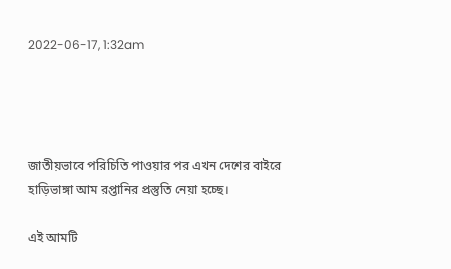2022-06-17, 1:32am




জাতীয়ভাবে পরিচিতি পাওয়ার পর এখন দেশের বাইরে হাড়িভাঙ্গা আম রপ্তানির প্রস্তুতি নেয়া হচ্ছে।

এই আমটি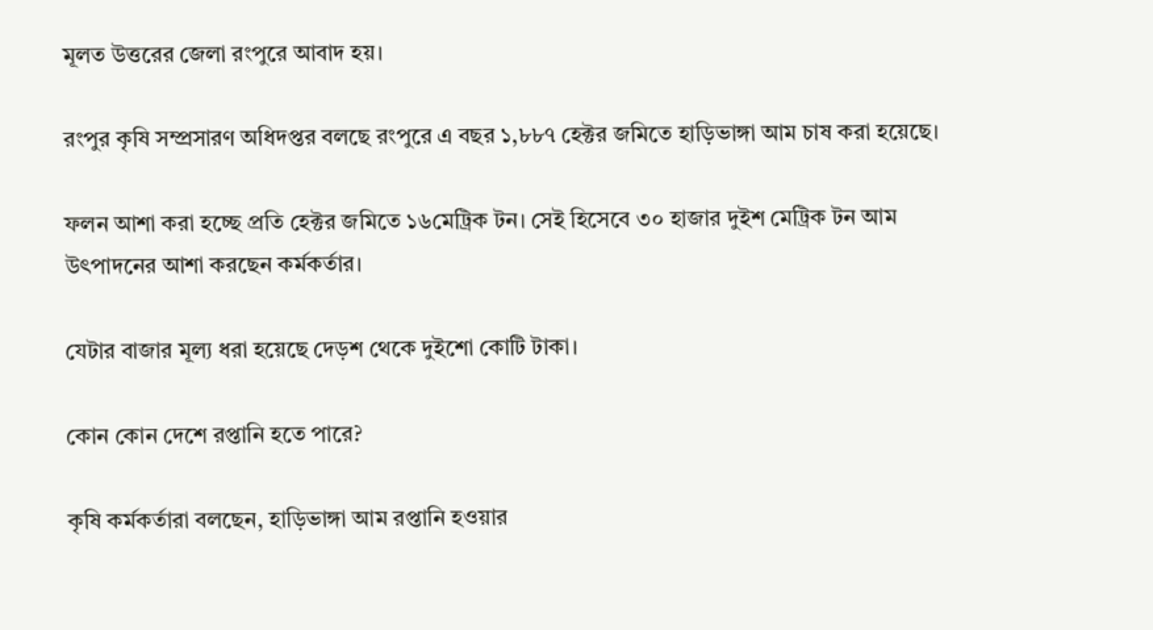মূলত উত্তরের জেলা রংপুরে আবাদ হয়।

রংপুর কৃষি সম্প্রসারণ অধিদপ্তর বলছে রংপুরে এ বছর ১,৮৮৭ হেক্টর জমিতে হাড়িভাঙ্গা আম চাষ করা হয়েছে।

ফলন আশা করা হচ্ছে প্রতি হেক্টর জমিতে ১৬মেট্রিক টন। সেই হিসেবে ৩০ হাজার দুইশ মেট্রিক টন আম উৎপাদনের আশা করছেন কর্মকর্তার।

যেটার বাজার মূল্য ধরা হয়েছে দেড়শ থেকে দুইশো কোটি টাকা।

কোন কোন দেশে রপ্তানি হতে পারে?

কৃষি কর্মকর্তারা বলছেন, হাড়িভাঙ্গা আম রপ্তানি হওয়ার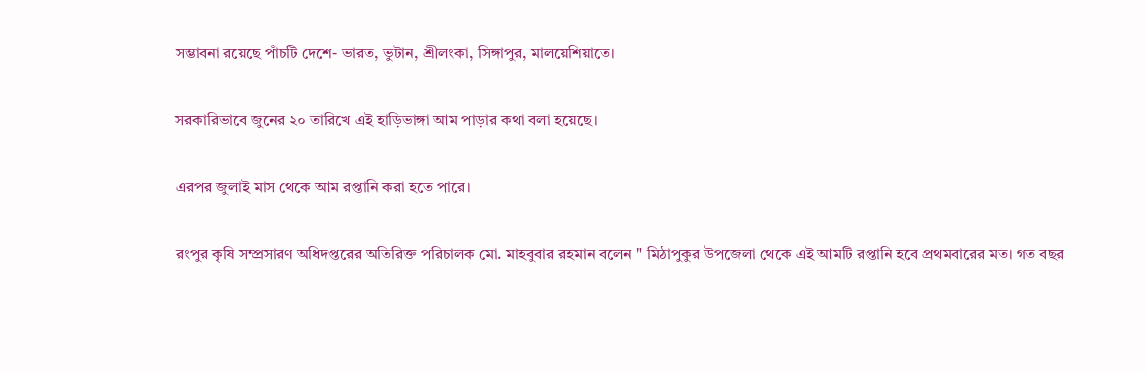সম্ভাবনা রয়েছে পাঁচটি দেশে- ভারত, ভুটান, শ্রীলংকা, সিঙ্গাপুর, মালয়েশিয়াতে।

সরকারিভাবে জুনের ২০ তারিখে এই হাড়িভাঙ্গা আম পাড়ার কথা বলা হয়েছে।

এরপর জুলাই মাস থেকে আম রপ্তানি করা হতে পারে।

রংপুর কৃষি সম্প্রসারণ অধিদপ্তরের অতিরিক্ত পরিচালক মো. মাহবুবার রহমান বলেন " মিঠাপুকুর উপজেলা থেকে এই আমটি রপ্তানি হবে প্রথমবারের মত। গত বছর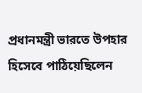প্রধানমন্ত্রী ভারতে উপহার হিসেবে পাঠিয়েছিলেন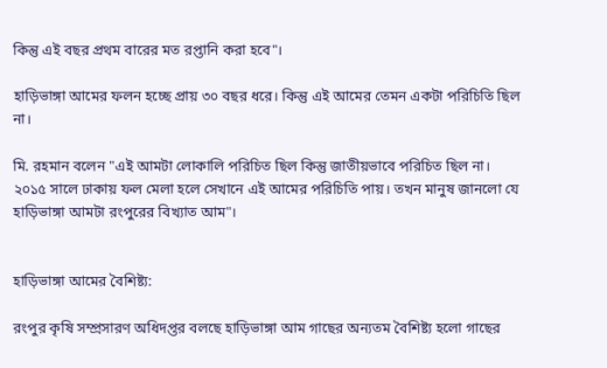কিন্তু এই বছর প্রথম বারের মত রপ্তানি করা হবে"।

হাড়িভাঙ্গা আমের ফলন হচ্ছে প্রায় ৩০ বছর ধরে। কিন্তু এই আমের তেমন একটা পরিচিতি ছিল না।

মি. রহমান বলেন "এই আমটা লোকালি পরিচিত ছিল কিন্তু জাতীয়ভাবে পরিচিত ছিল না। ২০১৫ সালে ঢাকায় ফল মেলা হলে সেখানে এই আমের পরিচিতি পায়। তখন মানুষ জানলো যে হাড়িভাঙ্গা আমটা রংপুরের বিখ্যাত আম"।


হাড়িভাঙ্গা আমের বৈশিষ্ট্য:

রংপুর কৃষি সম্প্রসারণ অধিদপ্তর বলছে হাড়িভাঙ্গা আম গাছের অন্যতম বৈশিষ্ট্য হলো গাছের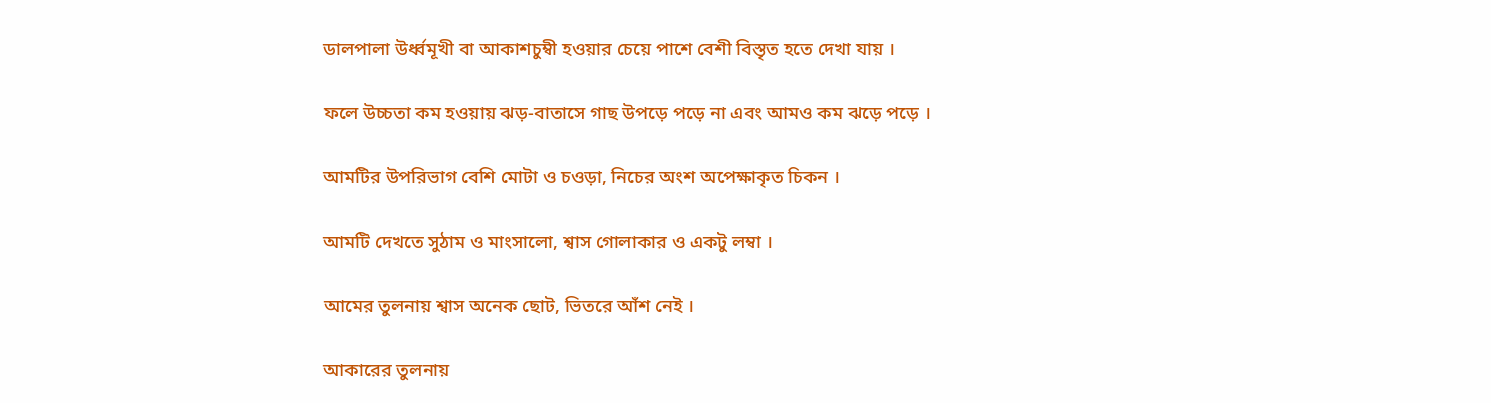ডালপালা উর্ধ্বমূখী বা আকাশচুম্বী হওয়ার চেয়ে পাশে বেশী বিস্তৃত হতে দেখা যায় ।

ফলে উচ্চতা কম হওয়ায় ঝড়-বাতাসে গাছ উপড়ে পড়ে না এবং আমও কম ঝড়ে পড়ে ।

আমটির উপরিভাগ বেশি মোটা ও চওড়া, নিচের অংশ অপেক্ষাকৃত চিকন ।

আমটি দেখতে সুঠাম ও মাংসালো, শ্বাস গোলাকার ও একটু লম্বা ।

আমের তুলনায় শ্বাস অনেক ছোট, ভিতরে আঁশ নেই ।

আকারের তুলনায়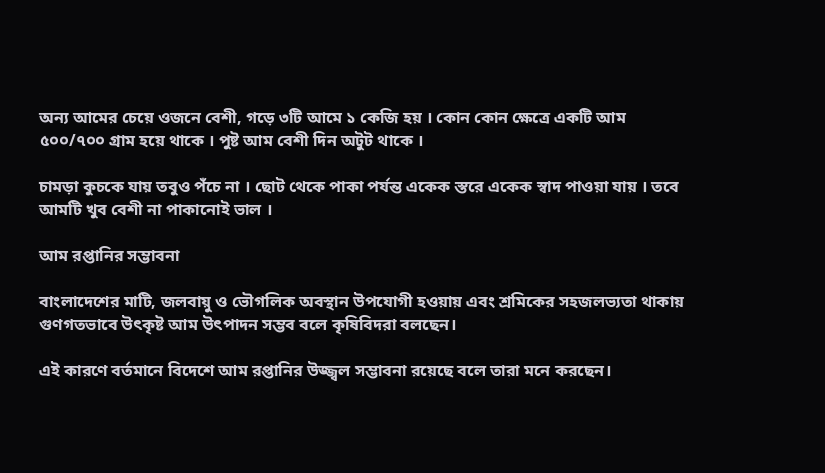অন্য আমের চেয়ে ওজনে বেশী, গড়ে ৩টি আমে ১ কেজি হয় । কোন কোন ক্ষেত্রে একটি আম ৫০০/৭০০ গ্রাম হয়ে থাকে । পুষ্ট আম বেশী দিন অটুট থাকে ।

চামড়া কুচকে যায় তবুও পঁচে না । ছোট থেকে পাকা পর্যন্ত একেক স্তরে একেক স্বাদ পাওয়া যায় । তবে আমটি খুব বেশী না পাকানোই ভাল ।

আম রপ্তানির সম্ভাবনা

বাংলাদেশের মাটি, জলবায়ু ও ভৌগলিক অবস্থান উপযোগী হওয়ায় এবং শ্রমিকের সহজলভ্যতা থাকায় গুণগতভাবে উৎকৃষ্ট আম উৎপাদন সম্ভব বলে কৃষিবিদরা বলছেন।

এই কারণে বর্তমানে বিদেশে আম রপ্তানির উজ্জ্বল সম্ভাবনা রয়েছে বলে তারা মনে করছেন।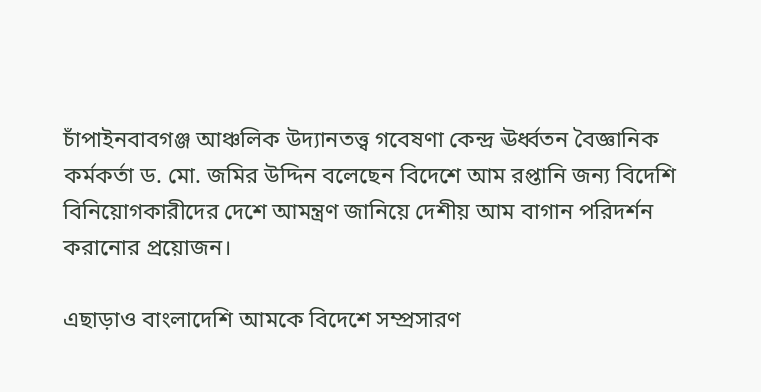চাঁপাইনবাবগঞ্জ আঞ্চলিক উদ্যানতত্ত্ব গবেষণা কেন্দ্র ঊর্ধ্বতন বৈজ্ঞানিক কর্মকর্তা ড. মো. জমির উদ্দিন বলেছেন বিদেশে আম রপ্তানি জন্য বিদেশি বিনিয়োগকারীদের দেশে আমন্ত্রণ জানিয়ে দেশীয় আম বাগান পরিদর্শন করানোর প্রয়োজন।

এছাড়াও বাংলাদেশি আমকে বিদেশে সম্প্রসারণ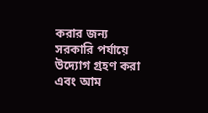করার জন্য সরকারি পর্যায়ে উদ্যোগ গ্রহণ করা এবং আম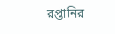রপ্তানির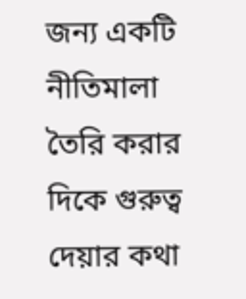জন্য একটি নীতিমালা তৈরি করার দিকে গুরুত্ব দেয়ার কথা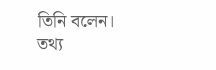তিনি বলেন। তথ্য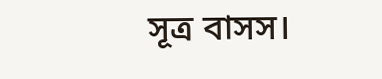সূত্র বাসস।